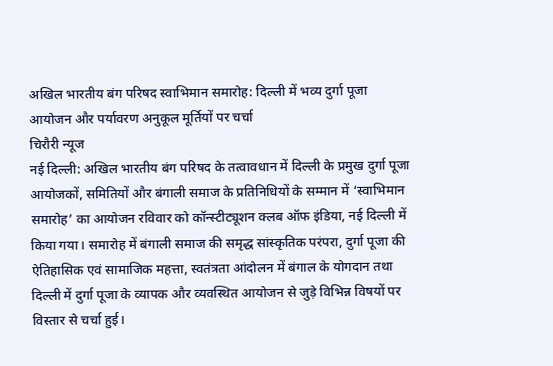अखिल भारतीय बंग परिषद स्वाभिमान समारोह: दिल्ली में भव्य दुर्गा पूजा आयोजन और पर्यावरण अनुकूल मूर्तियों पर चर्चा
चिरौरी न्यूज
नई दिल्ली: अखिल भारतीय बंग परिषद के तत्वावधान में दिल्ली के प्रमुख दुर्गा पूजा आयोजकों, समितियों और बंगाली समाज के प्रतिनिधियों के सम्मान में ‘स्वाभिमान समारोह’ का आयोजन रविवार को कॉन्स्टीट्यूशन क्लब ऑफ इंडिया, नई दिल्ली में किया गया। समारोह में बंगाली समाज की समृद्ध सांस्कृतिक परंपरा, दुर्गा पूजा की ऐतिहासिक एवं सामाजिक महत्ता, स्वतंत्रता आंदोलन में बंगाल के योगदान तथा दिल्ली में दुर्गा पूजा के व्यापक और व्यवस्थित आयोजन से जुड़े विभिन्न विषयों पर विस्तार से चर्चा हुई।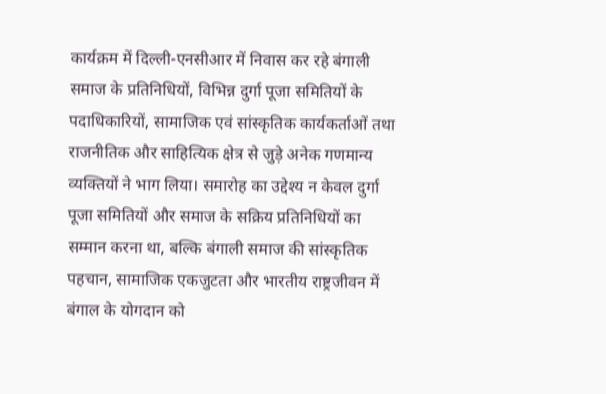कार्यक्रम में दिल्ली-एनसीआर में निवास कर रहे बंगाली समाज के प्रतिनिधियों, विभिन्न दुर्गा पूजा समितियों के पदाधिकारियों, सामाजिक एवं सांस्कृतिक कार्यकर्ताओं तथा राजनीतिक और साहित्यिक क्षेत्र से जुड़े अनेक गणमान्य व्यक्तियों ने भाग लिया। समारोह का उद्देश्य न केवल दुर्गा पूजा समितियों और समाज के सक्रिय प्रतिनिधियों का सम्मान करना था, बल्कि बंगाली समाज की सांस्कृतिक पहचान, सामाजिक एकजुटता और भारतीय राष्ट्रजीवन में बंगाल के योगदान को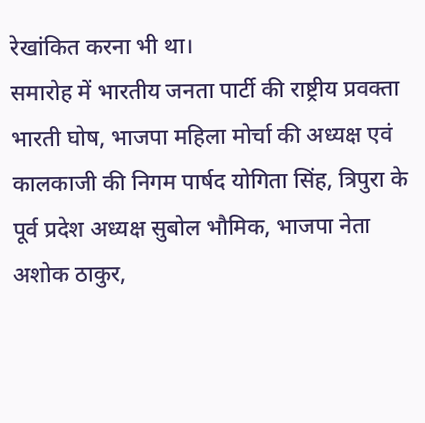रेखांकित करना भी था।
समारोह में भारतीय जनता पार्टी की राष्ट्रीय प्रवक्ता भारती घोष, भाजपा महिला मोर्चा की अध्यक्ष एवं कालकाजी की निगम पार्षद योगिता सिंह, त्रिपुरा के पूर्व प्रदेश अध्यक्ष सुबोल भौमिक, भाजपा नेता अशोक ठाकुर,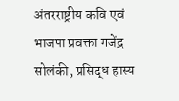अंतरराष्ट्रीय कवि एवं भाजपा प्रवक्ता गजेंद्र सोलंकी, प्रसिद्ध हास्य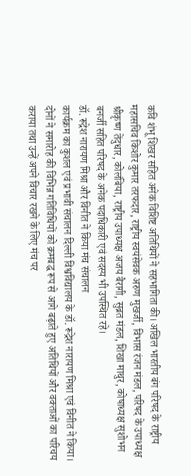कवि शंभू शिखर सहित अनेक विशिष्ट अतिथियों ने सहभागिता की। अखिल भारतीय बंग परिषद के राष्ट्रीय महासचिव किशोर कुमार तरफदार, राष्ट्रीय स्वयंसेवक अरुण मुखर्जी, विभास रंजन मंडल, परिषद के उपाध्यक्ष श्रीकृष्ण तेंदुधार, कोलंबिया, राष्ट्रीय उपाध्यक्ष अजय बैरागी, सुब्रत मंडल, शिखा माथुर, कोषाध्यक्ष सुशोभन बनर्जी सहित परिषद के अनेक पदाधिकारी एवं सदस्य भी उपस्थित रहे।
डॉ. रूद्रेश नारायण मिश्रा और विनीत ने किया मंच संचालन
कार्यक्रम का कुशल एवं प्रभावी संचालन दिल्ली विश्वविद्यालय के डॉ. रूद्रेश नारायण मिश्रा एवं विनीत ने किया। दोनों ने समारोह की विभिन्न गतिविधियों को क्रमबद्ध रूप से आगे बढ़ाते हुए अतिथियों और वक्ताओं का परिचय कराया तथा उन्हें अपने विचार रखने के लिए मंच पर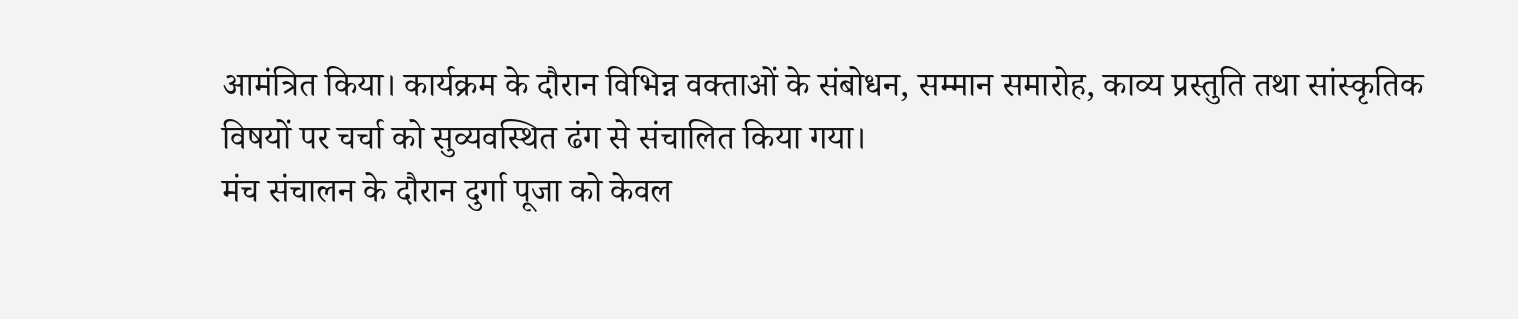आमंत्रित किया। कार्यक्रम के दौरान विभिन्न वक्ताओं के संबोधन, सम्मान समारोह, काव्य प्रस्तुति तथा सांस्कृतिक विषयों पर चर्चा को सुव्यवस्थित ढंग से संचालित किया गया।
मंच संचालन के दौरान दुर्गा पूजा को केवल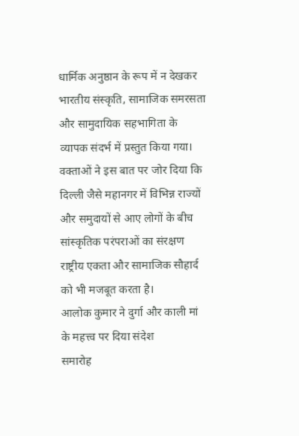धार्मिक अनुष्ठान के रूप में न देखकर भारतीय संस्कृति, सामाजिक समरसता और सामुदायिक सहभागिता के व्यापक संदर्भ में प्रस्तुत किया गया। वक्ताओं ने इस बात पर जोर दिया कि दिल्ली जैसे महानगर में विभिन्न राज्यों और समुदायों से आए लोगों के बीच सांस्कृतिक परंपराओं का संरक्षण राष्ट्रीय एकता और सामाजिक सौहार्द को भी मजबूत करता है।
आलोक कुमार ने दुर्गा और काली मां के महत्त्व पर दिया संदेश
समारोह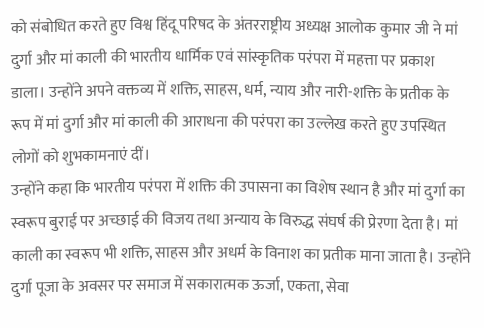को संबोधित करते हुए विश्व हिंदू परिषद के अंतरराष्ट्रीय अध्यक्ष आलोक कुमार जी ने मां दुर्गा और मां काली की भारतीय धार्मिक एवं सांस्कृतिक परंपरा में महत्ता पर प्रकाश डाला। उन्होंने अपने वक्तव्य में शक्ति, साहस, धर्म, न्याय और नारी-शक्ति के प्रतीक के रूप में मां दुर्गा और मां काली की आराधना की परंपरा का उल्लेख करते हुए उपस्थित लोगों को शुभकामनाएं दीं।
उन्होंने कहा कि भारतीय परंपरा में शक्ति की उपासना का विशेष स्थान है और मां दुर्गा का स्वरूप बुराई पर अच्छाई की विजय तथा अन्याय के विरुद्ध संघर्ष की प्रेरणा देता है। मां काली का स्वरूप भी शक्ति, साहस और अधर्म के विनाश का प्रतीक माना जाता है। उन्होंने दुर्गा पूजा के अवसर पर समाज में सकारात्मक ऊर्जा, एकता, सेवा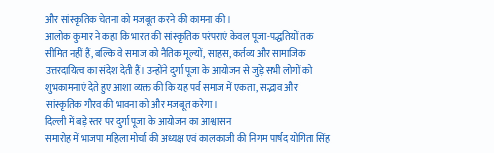और सांस्कृतिक चेतना को मजबूत करने की कामना की।
आलोक कुमार ने कहा कि भारत की सांस्कृतिक परंपराएं केवल पूजा-पद्धतियों तक सीमित नहीं हैं, बल्कि वे समाज को नैतिक मूल्यों, साहस, कर्तव्य और सामाजिक उत्तरदायित्व का संदेश देती हैं। उन्होंने दुर्गा पूजा के आयोजन से जुड़े सभी लोगों को शुभकामनाएं देते हुए आशा व्यक्त की कि यह पर्व समाज में एकता, सद्भाव और सांस्कृतिक गौरव की भावना को और मजबूत करेगा।
दिल्ली में बड़े स्तर पर दुर्गा पूजा के आयोजन का आश्वासन
समारोह में भाजपा महिला मोर्चा की अध्यक्ष एवं कालकाजी की निगम पार्षद योगिता सिंह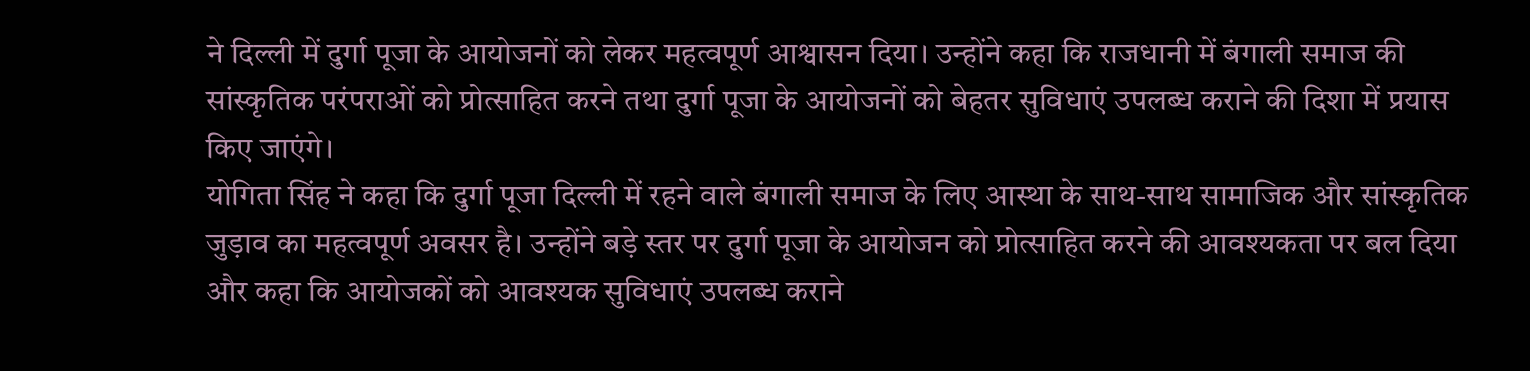ने दिल्ली में दुर्गा पूजा के आयोजनों को लेकर महत्वपूर्ण आश्वासन दिया। उन्होंने कहा कि राजधानी में बंगाली समाज की सांस्कृतिक परंपराओं को प्रोत्साहित करने तथा दुर्गा पूजा के आयोजनों को बेहतर सुविधाएं उपलब्ध कराने की दिशा में प्रयास किए जाएंगे।
योगिता सिंह ने कहा कि दुर्गा पूजा दिल्ली में रहने वाले बंगाली समाज के लिए आस्था के साथ-साथ सामाजिक और सांस्कृतिक जुड़ाव का महत्वपूर्ण अवसर है। उन्होंने बड़े स्तर पर दुर्गा पूजा के आयोजन को प्रोत्साहित करने की आवश्यकता पर बल दिया और कहा कि आयोजकों को आवश्यक सुविधाएं उपलब्ध कराने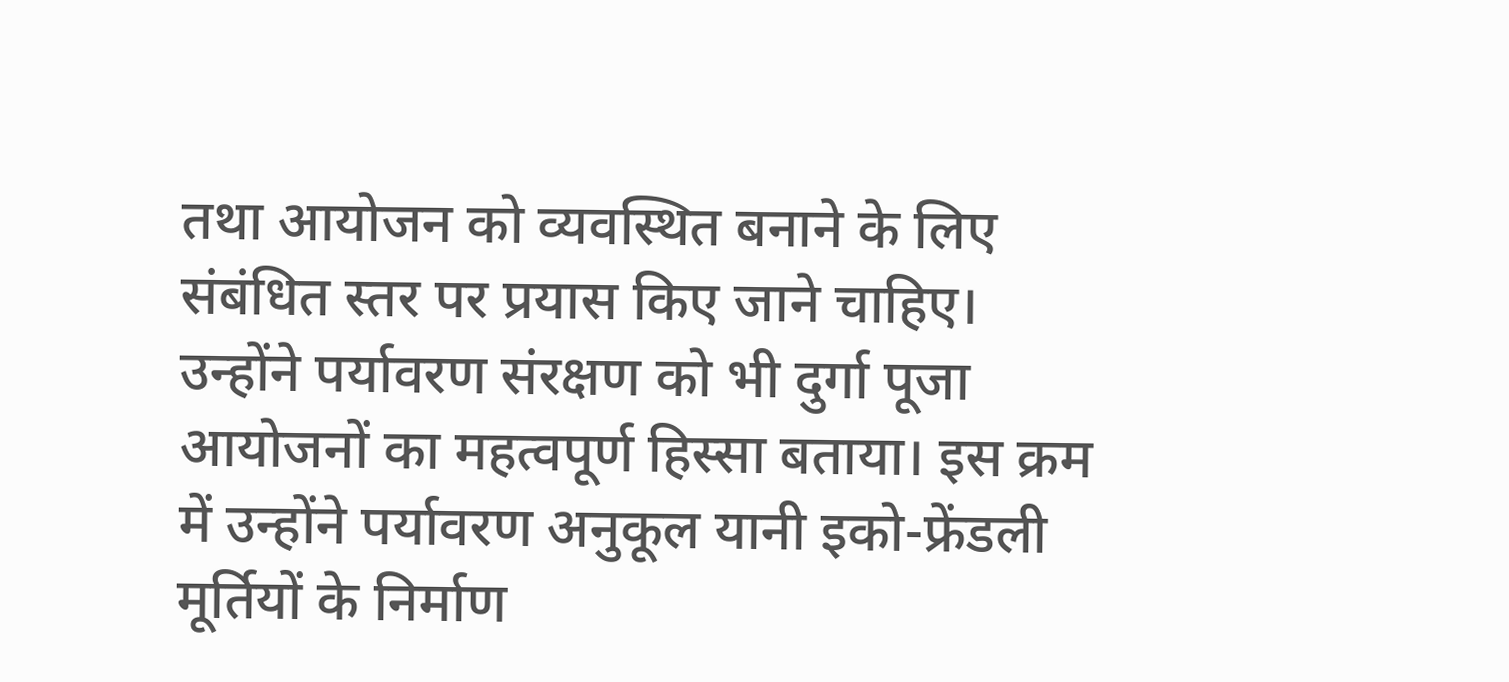तथा आयोजन को व्यवस्थित बनाने के लिए संबंधित स्तर पर प्रयास किए जाने चाहिए।
उन्होंने पर्यावरण संरक्षण को भी दुर्गा पूजा आयोजनों का महत्वपूर्ण हिस्सा बताया। इस क्रम में उन्होंने पर्यावरण अनुकूल यानी इको-फ्रेंडली मूर्तियों के निर्माण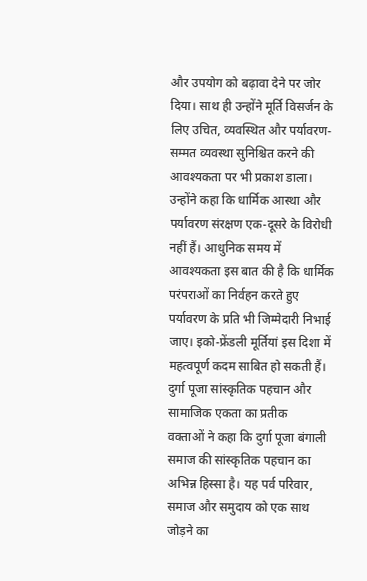और उपयोग को बढ़ावा देने पर जोर दिया। साथ ही उन्होंने मूर्ति विसर्जन के लिए उचित, व्यवस्थित और पर्यावरण-सम्मत व्यवस्था सुनिश्चित करने की आवश्यकता पर भी प्रकाश डाला।
उन्होंने कहा कि धार्मिक आस्था और पर्यावरण संरक्षण एक-दूसरे के विरोधी नहीं हैं। आधुनिक समय में आवश्यकता इस बात की है कि धार्मिक परंपराओं का निर्वहन करते हुए पर्यावरण के प्रति भी जिम्मेदारी निभाई जाए। इको-फ्रेंडली मूर्तियां इस दिशा में महत्वपूर्ण कदम साबित हो सकती हैं।
दुर्गा पूजा सांस्कृतिक पहचान और सामाजिक एकता का प्रतीक
वक्ताओं ने कहा कि दुर्गा पूजा बंगाली समाज की सांस्कृतिक पहचान का अभिन्न हिस्सा है। यह पर्व परिवार, समाज और समुदाय को एक साथ जोड़ने का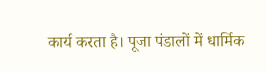कार्य करता है। पूजा पंडालों में धार्मिक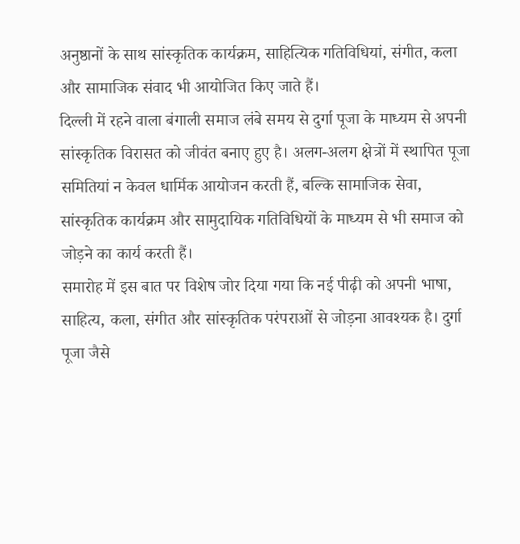अनुष्ठानों के साथ सांस्कृतिक कार्यक्रम, साहित्यिक गतिविधियां, संगीत, कला और सामाजिक संवाद भी आयोजित किए जाते हैं।
दिल्ली में रहने वाला बंगाली समाज लंबे समय से दुर्गा पूजा के माध्यम से अपनी सांस्कृतिक विरासत को जीवंत बनाए हुए है। अलग-अलग क्षेत्रों में स्थापित पूजा समितियां न केवल धार्मिक आयोजन करती हैं, बल्कि सामाजिक सेवा, सांस्कृतिक कार्यक्रम और सामुदायिक गतिविधियों के माध्यम से भी समाज को जोड़ने का कार्य करती हैं।
समारोह में इस बात पर विशेष जोर दिया गया कि नई पीढ़ी को अपनी भाषा, साहित्य, कला, संगीत और सांस्कृतिक परंपराओं से जोड़ना आवश्यक है। दुर्गा पूजा जैसे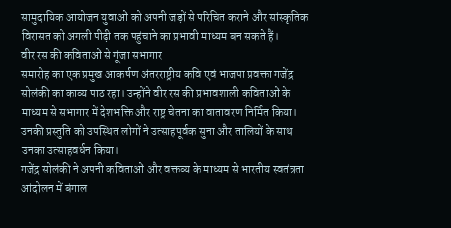सामुदायिक आयोजन युवाओं को अपनी जड़ों से परिचित कराने और सांस्कृतिक विरासत को अगली पीढ़ी तक पहुंचाने का प्रभावी माध्यम बन सकते हैं।
वीर रस की कविताओं से गूंजा सभागार
समारोह का एक प्रमुख आकर्षण अंतरराष्ट्रीय कवि एवं भाजपा प्रवक्ता गजेंद्र सोलंकी का काव्य पाठ रहा। उन्होंने वीर रस की प्रभावशाली कविताओं के माध्यम से सभागार में देशभक्ति और राष्ट्र चेतना का वातावरण निर्मित किया। उनकी प्रस्तुति को उपस्थित लोगों ने उत्साहपूर्वक सुना और तालियों के साथ उनका उत्साहवर्धन किया।
गजेंद्र सोलंकी ने अपनी कविताओं और वक्तव्य के माध्यम से भारतीय स्वतंत्रता आंदोलन में बंगाल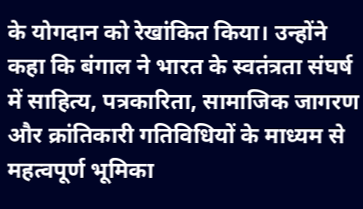के योगदान को रेखांकित किया। उन्होंने कहा कि बंगाल ने भारत के स्वतंत्रता संघर्ष में साहित्य, पत्रकारिता, सामाजिक जागरण और क्रांतिकारी गतिविधियों के माध्यम से महत्वपूर्ण भूमिका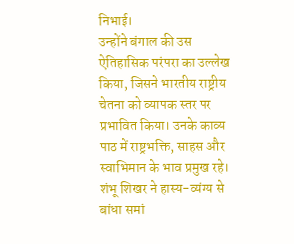निभाई।
उन्होंने बंगाल की उस ऐतिहासिक परंपरा का उल्लेख किया, जिसने भारतीय राष्ट्रीय चेतना को व्यापक स्तर पर प्रभावित किया। उनके काव्य पाठ में राष्ट्रभक्ति, साहस और स्वाभिमान के भाव प्रमुख रहे।
शंभू शिखर ने हास्य-व्यंग्य से बांधा समां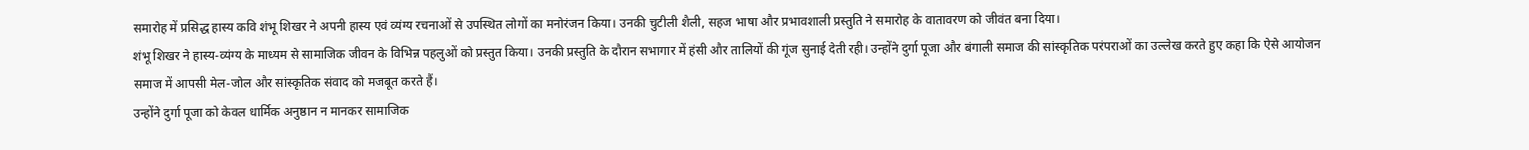समारोह में प्रसिद्ध हास्य कवि शंभू शिखर ने अपनी हास्य एवं व्यंग्य रचनाओं से उपस्थित लोगों का मनोरंजन किया। उनकी चुटीली शैली, सहज भाषा और प्रभावशाली प्रस्तुति ने समारोह के वातावरण को जीवंत बना दिया।
शंभू शिखर ने हास्य-व्यंग्य के माध्यम से सामाजिक जीवन के विभिन्न पहलुओं को प्रस्तुत किया। उनकी प्रस्तुति के दौरान सभागार में हंसी और तालियों की गूंज सुनाई देती रही। उन्होंने दुर्गा पूजा और बंगाली समाज की सांस्कृतिक परंपराओं का उल्लेख करते हुए कहा कि ऐसे आयोजन समाज में आपसी मेल-जोल और सांस्कृतिक संवाद को मजबूत करते हैं।
उन्होंने दुर्गा पूजा को केवल धार्मिक अनुष्ठान न मानकर सामाजिक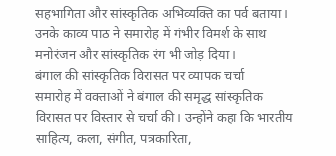सहभागिता और सांस्कृतिक अभिव्यक्ति का पर्व बताया। उनके काव्य पाठ ने समारोह में गंभीर विमर्श के साथ मनोरंजन और सांस्कृतिक रंग भी जोड़ दिया।
बंगाल की सांस्कृतिक विरासत पर व्यापक चर्चा
समारोह में वक्ताओं ने बंगाल की समृद्ध सांस्कृतिक विरासत पर विस्तार से चर्चा की। उन्होंने कहा कि भारतीय साहित्य, कला, संगीत, पत्रकारिता,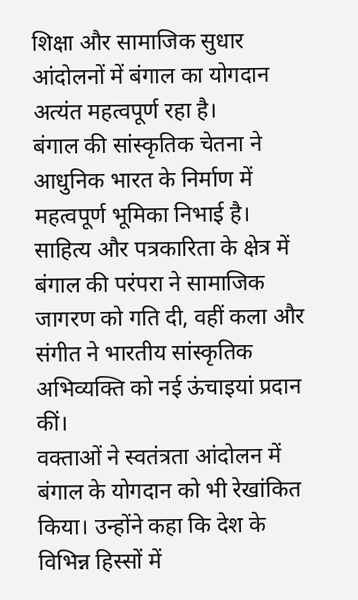शिक्षा और सामाजिक सुधार आंदोलनों में बंगाल का योगदान अत्यंत महत्वपूर्ण रहा है।
बंगाल की सांस्कृतिक चेतना ने आधुनिक भारत के निर्माण में महत्वपूर्ण भूमिका निभाई है। साहित्य और पत्रकारिता के क्षेत्र में बंगाल की परंपरा ने सामाजिक जागरण को गति दी, वहीं कला और संगीत ने भारतीय सांस्कृतिक अभिव्यक्ति को नई ऊंचाइयां प्रदान कीं।
वक्ताओं ने स्वतंत्रता आंदोलन में बंगाल के योगदान को भी रेखांकित किया। उन्होंने कहा कि देश के विभिन्न हिस्सों में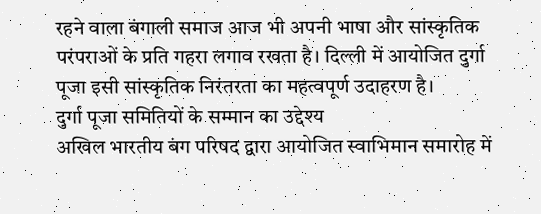रहने वाला बंगाली समाज आज भी अपनी भाषा और सांस्कृतिक परंपराओं के प्रति गहरा लगाव रखता है। दिल्ली में आयोजित दुर्गा पूजा इसी सांस्कृतिक निरंतरता का महत्वपूर्ण उदाहरण है।
दुर्गा पूजा समितियों के सम्मान का उद्देश्य
अखिल भारतीय बंग परिषद द्वारा आयोजित स्वाभिमान समारोह में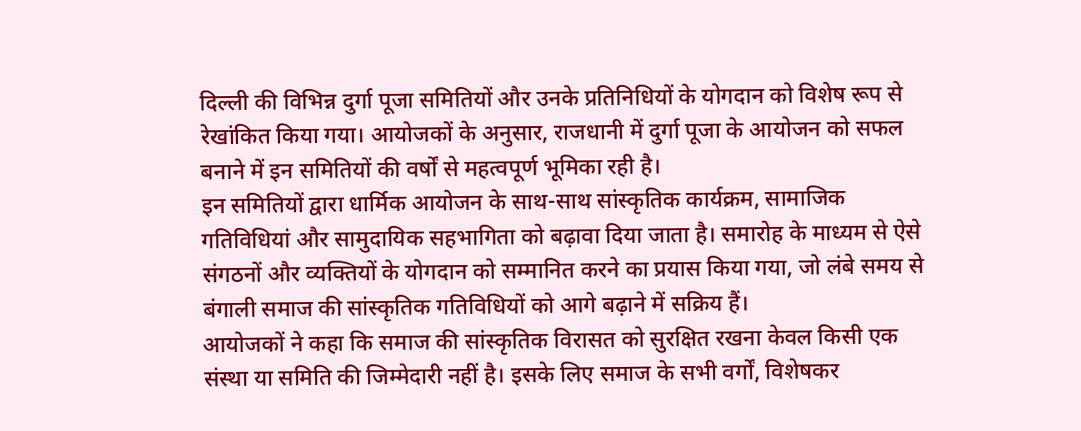दिल्ली की विभिन्न दुर्गा पूजा समितियों और उनके प्रतिनिधियों के योगदान को विशेष रूप से रेखांकित किया गया। आयोजकों के अनुसार, राजधानी में दुर्गा पूजा के आयोजन को सफल बनाने में इन समितियों की वर्षों से महत्वपूर्ण भूमिका रही है।
इन समितियों द्वारा धार्मिक आयोजन के साथ-साथ सांस्कृतिक कार्यक्रम, सामाजिक गतिविधियां और सामुदायिक सहभागिता को बढ़ावा दिया जाता है। समारोह के माध्यम से ऐसे संगठनों और व्यक्तियों के योगदान को सम्मानित करने का प्रयास किया गया, जो लंबे समय से बंगाली समाज की सांस्कृतिक गतिविधियों को आगे बढ़ाने में सक्रिय हैं।
आयोजकों ने कहा कि समाज की सांस्कृतिक विरासत को सुरक्षित रखना केवल किसी एक संस्था या समिति की जिम्मेदारी नहीं है। इसके लिए समाज के सभी वर्गों, विशेषकर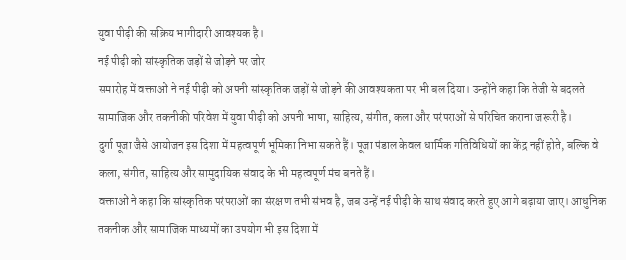युवा पीढ़ी की सक्रिय भागीदारी आवश्यक है।
नई पीढ़ी को सांस्कृतिक जड़ों से जोड़ने पर जोर
समारोह में वक्ताओं ने नई पीढ़ी को अपनी सांस्कृतिक जड़ों से जोड़ने की आवश्यकता पर भी बल दिया। उन्होंने कहा कि तेजी से बदलते सामाजिक और तकनीकी परिवेश में युवा पीढ़ी को अपनी भाषा, साहित्य, संगीत, कला और परंपराओं से परिचित कराना जरूरी है।
दुर्गा पूजा जैसे आयोजन इस दिशा में महत्वपूर्ण भूमिका निभा सकते हैं। पूजा पंडाल केवल धार्मिक गतिविधियों का केंद्र नहीं होते, बल्कि वे कला, संगीत, साहित्य और सामुदायिक संवाद के भी महत्वपूर्ण मंच बनते हैं।
वक्ताओं ने कहा कि सांस्कृतिक परंपराओं का संरक्षण तभी संभव है, जब उन्हें नई पीढ़ी के साथ संवाद करते हुए आगे बढ़ाया जाए। आधुनिक तकनीक और सामाजिक माध्यमों का उपयोग भी इस दिशा में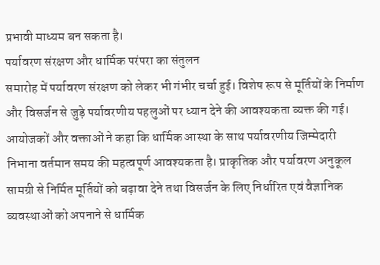प्रभावी माध्यम बन सकता है।
पर्यावरण संरक्षण और धार्मिक परंपरा का संतुलन
समारोह में पर्यावरण संरक्षण को लेकर भी गंभीर चर्चा हुई। विशेष रूप से मूर्तियों के निर्माण और विसर्जन से जुड़े पर्यावरणीय पहलुओं पर ध्यान देने की आवश्यकता व्यक्त की गई।
आयोजकों और वक्ताओं ने कहा कि धार्मिक आस्था के साथ पर्यावरणीय जिम्मेदारी निभाना वर्तमान समय की महत्वपूर्ण आवश्यकता है। प्राकृतिक और पर्यावरण अनुकूल सामग्री से निर्मित मूर्तियों को बढ़ावा देने तथा विसर्जन के लिए निर्धारित एवं वैज्ञानिक व्यवस्थाओं को अपनाने से धार्मिक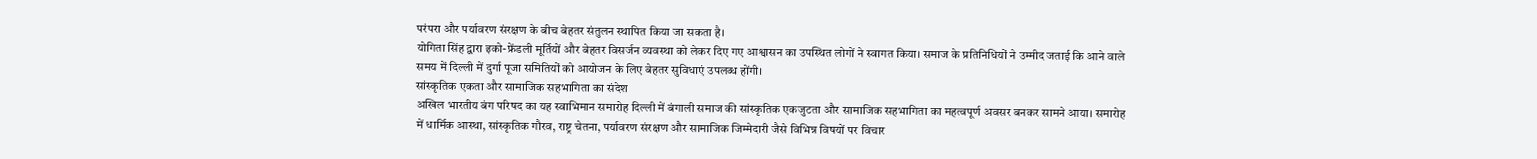परंपरा और पर्यावरण संरक्षण के बीच बेहतर संतुलन स्थापित किया जा सकता है।
योगिता सिंह द्वारा इको-फ्रेंडली मूर्तियों और बेहतर विसर्जन व्यवस्था को लेकर दिए गए आश्वासन का उपस्थित लोगों ने स्वागत किया। समाज के प्रतिनिधियों ने उम्मीद जताई कि आने वाले समय में दिल्ली में दुर्गा पूजा समितियों को आयोजन के लिए बेहतर सुविधाएं उपलब्ध होंगी।
सांस्कृतिक एकता और सामाजिक सहभागिता का संदेश
अखिल भारतीय बंग परिषद का यह स्वाभिमान समारोह दिल्ली में बंगाली समाज की सांस्कृतिक एकजुटता और सामाजिक सहभागिता का महत्वपूर्ण अवसर बनकर सामने आया। समारोह में धार्मिक आस्था, सांस्कृतिक गौरव, राष्ट्र चेतना, पर्यावरण संरक्षण और सामाजिक जिम्मेदारी जैसे विभिन्न विषयों पर विचार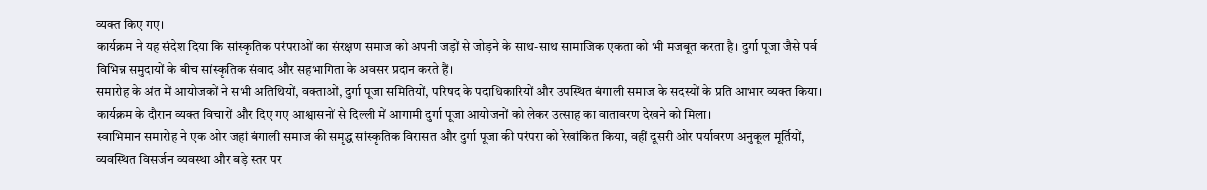व्यक्त किए गए।
कार्यक्रम ने यह संदेश दिया कि सांस्कृतिक परंपराओं का संरक्षण समाज को अपनी जड़ों से जोड़ने के साथ-साथ सामाजिक एकता को भी मजबूत करता है। दुर्गा पूजा जैसे पर्व विभिन्न समुदायों के बीच सांस्कृतिक संवाद और सहभागिता के अवसर प्रदान करते हैं।
समारोह के अंत में आयोजकों ने सभी अतिथियों, वक्ताओं, दुर्गा पूजा समितियों, परिषद के पदाधिकारियों और उपस्थित बंगाली समाज के सदस्यों के प्रति आभार व्यक्त किया। कार्यक्रम के दौरान व्यक्त विचारों और दिए गए आश्वासनों से दिल्ली में आगामी दुर्गा पूजा आयोजनों को लेकर उत्साह का वातावरण देखने को मिला।
स्वाभिमान समारोह ने एक ओर जहां बंगाली समाज की समृद्ध सांस्कृतिक विरासत और दुर्गा पूजा की परंपरा को रेखांकित किया, वहीं दूसरी ओर पर्यावरण अनुकूल मूर्तियों, व्यवस्थित विसर्जन व्यवस्था और बड़े स्तर पर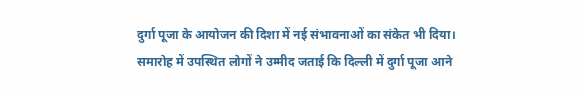दुर्गा पूजा के आयोजन की दिशा में नई संभावनाओं का संकेत भी दिया। समारोह में उपस्थित लोगों ने उम्मीद जताई कि दिल्ली में दुर्गा पूजा आने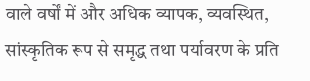वाले वर्षों में और अधिक व्यापक, व्यवस्थित, सांस्कृतिक रूप से समृद्ध तथा पर्यावरण के प्रति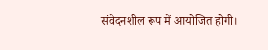संवेदनशील रूप में आयोजित होगी।